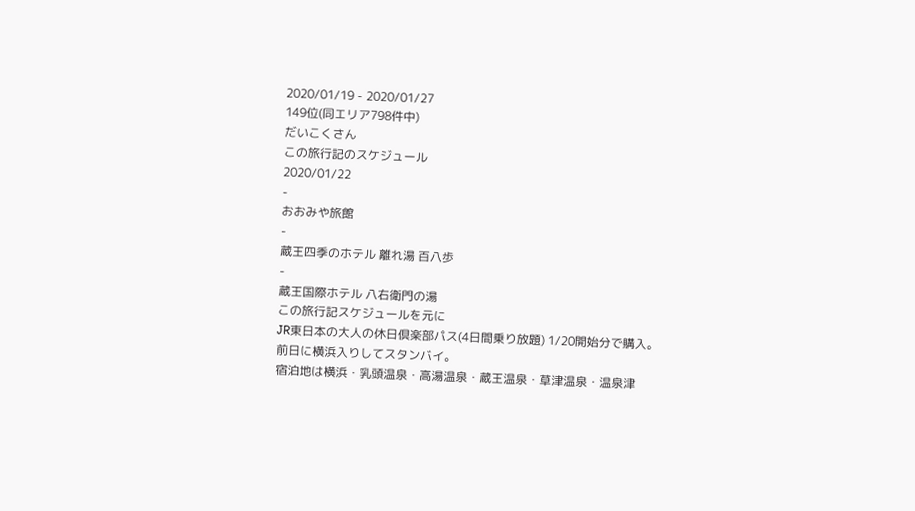2020/01/19 - 2020/01/27
149位(同エリア798件中)
だいこくさん
この旅行記のスケジュール
2020/01/22
-
おおみや旅館
-
蔵王四季のホテル 離れ湯 百八歩
-
蔵王国際ホテル 八右衛門の湯
この旅行記スケジュールを元に
JR東日本の大人の休日倶楽部パス(4日間乗り放題) 1/20開始分で購入。
前日に横浜入りしてスタンバイ。
宿泊地は横浜・乳頭温泉・高湯温泉・蔵王温泉・草津温泉・温泉津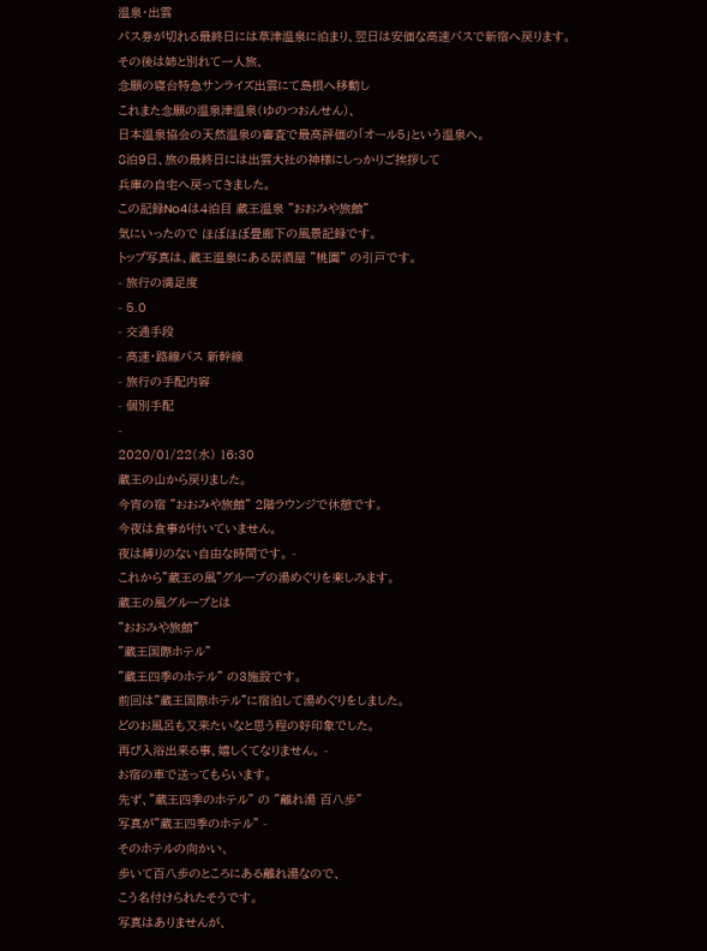温泉・出雲
パス券が切れる最終日には草津温泉に泊まり、翌日は安価な高速バスで新宿へ戻ります。
その後は姉と別れて一人旅、
念願の寝台特急サンライズ出雲にて島根へ移動し
これまた念願の温泉津温泉(ゆのつおんせん)、
日本温泉協会の天然温泉の審査で最高評価の「オール5」という温泉へ。
8泊9日、旅の最終日には出雲大社の神様にしっかりご挨拶して
兵庫の自宅へ戻ってきました。
この記録No4は4泊目 蔵王温泉 "おおみや旅館"
気にいったので ほぼほぼ畳廊下の風景記録です。
トップ写真は、蔵王温泉にある居酒屋 "桃園" の引戸です。
- 旅行の満足度
- 5.0
- 交通手段
- 高速・路線バス 新幹線
- 旅行の手配内容
- 個別手配
-
2020/01/22(水) 16:30
蔵王の山から戻りました。
今宵の宿 "おおみや旅館" 2階ラウンジで休憩です。
今夜は食事が付いていません。
夜は縛りのない自由な時間です。 -
これから"蔵王の風"グループの湯めぐりを楽しみます。
蔵王の風グループとは
"おおみや旅館"
"蔵王国際ホテル"
"蔵王四季のホテル" の3施設です。
前回は"蔵王国際ホテル"に宿泊して湯めぐりをしました。
どのお風呂も又来たいなと思う程の好印象でした。
再び入浴出来る事、嬉しくてなりません。 -
お宿の車で送ってもらいます。
先ず、"蔵王四季のホテル" の "離れ湯 百八歩"
写真が"蔵王四季のホテル" -
そのホテルの向かい、
歩いて百八歩のところにある離れ湯なので、
こう名付けられたそうです。
写真はありませんが、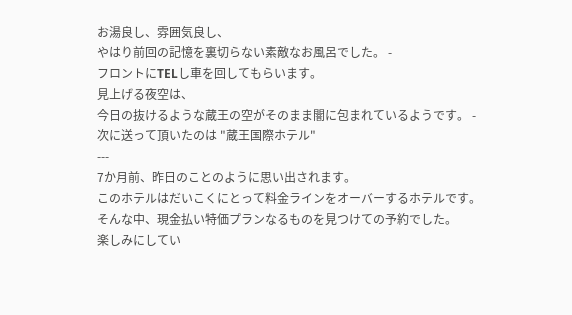お湯良し、雰囲気良し、
やはり前回の記憶を裏切らない素敵なお風呂でした。 -
フロントにTELし車を回してもらいます。
見上げる夜空は、
今日の抜けるような蔵王の空がそのまま闇に包まれているようです。 -
次に送って頂いたのは "蔵王国際ホテル"
---
7か月前、昨日のことのように思い出されます。
このホテルはだいこくにとって料金ラインをオーバーするホテルです。
そんな中、現金払い特価プランなるものを見つけての予約でした。
楽しみにしてい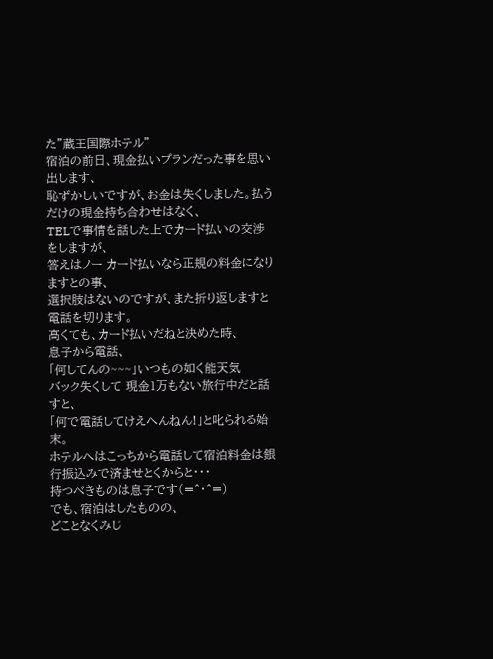た"蔵王国際ホテル"
宿泊の前日、現金払いプランだった事を思い出します、
恥ずかしいですが、お金は失くしました。払うだけの現金持ち合わせはなく、
TELで事情を話した上でカード払いの交渉をしますが、
答えはノー カード払いなら正規の料金になりますとの事、
選択肢はないのですが、また折り返しますと電話を切ります。
高くても、カード払いだねと決めた時、
息子から電話、
「何してんの~~~」いつもの如く能天気
バック失くして 現金1万もない旅行中だと話すと、
「何で電話してけえへんねん!」と叱られる始末。
ホテルへはこっちから電話して宿泊料金は銀行振込みで済ませとくからと・・・
持つべきものは息子です(=^・^=)
でも、宿泊はしたものの、
どことなくみじ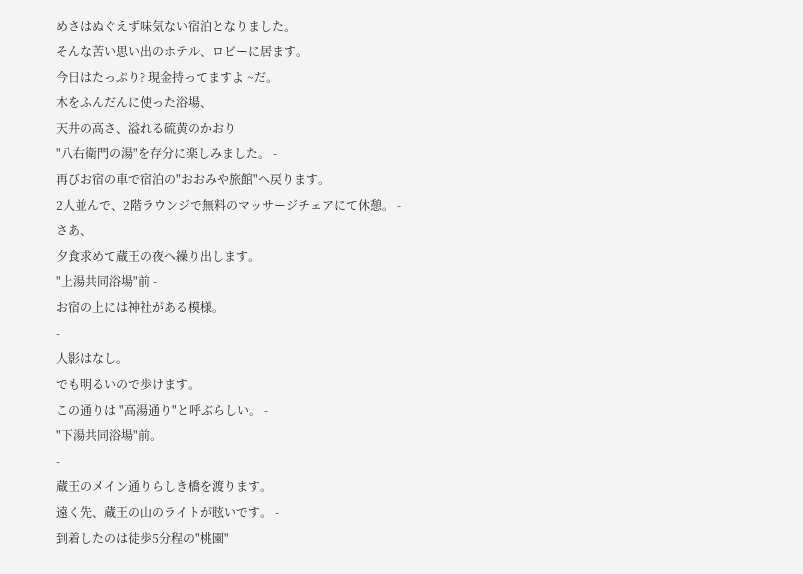めさはぬぐえず味気ない宿泊となりました。
そんな苦い思い出のホテル、ロビーに居ます。
今日はたっぷり? 現金持ってますよ ~だ。
木をふんだんに使った浴場、
天井の高さ、溢れる硫黄のかおり
"八右衛門の湯"を存分に楽しみました。 -
再びお宿の車で宿泊の"おおみや旅館"へ戻ります。
2人並んで、2階ラウンジで無料のマッサージチェアにて休憩。 -
さあ、
夕食求めて蔵王の夜へ繰り出します。
"上湯共同浴場"前 -
お宿の上には神社がある模様。
-
人影はなし。
でも明るいので歩けます。
この通りは "高湯通り"と呼ぶらしい。 -
"下湯共同浴場"前。
-
蔵王のメイン通りらしき橋を渡ります。
遠く先、蔵王の山のライトが眩いです。 -
到着したのは徒歩5分程の"桃園"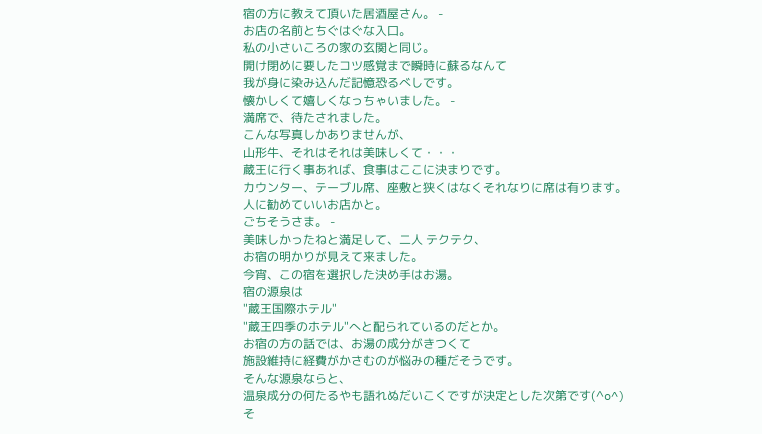宿の方に教えて頂いた居酒屋さん。 -
お店の名前とちぐはぐな入口。
私の小さいころの家の玄関と同じ。
開け閉めに要したコツ感覚まで瞬時に蘇るなんて
我が身に染み込んだ記憶恐るべしです。
懐かしくて嬉しくなっちゃいました。 -
満席で、待たされました。
こんな写真しかありませんが、
山形牛、それはそれは美味しくて・・・
蔵王に行く事あれば、食事はここに決まりです。
カウンター、テーブル席、座敷と狭くはなくそれなりに席は有ります。
人に勧めていいお店かと。
ごちそうさま。 -
美味しかったねと満足して、二人 テクテク、
お宿の明かりが見えて来ました。
今宵、この宿を選択した決め手はお湯。
宿の源泉は
"蔵王国際ホテル"
"蔵王四季のホテル"へと配られているのだとか。
お宿の方の話では、お湯の成分がきつくて
施設維持に経費がかさむのが悩みの種だそうです。
そんな源泉ならと、
温泉成分の何たるやも語れぬだいこくですが決定とした次第です(^o^)
そ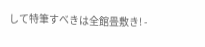して特筆すべきは全館畳敷き! -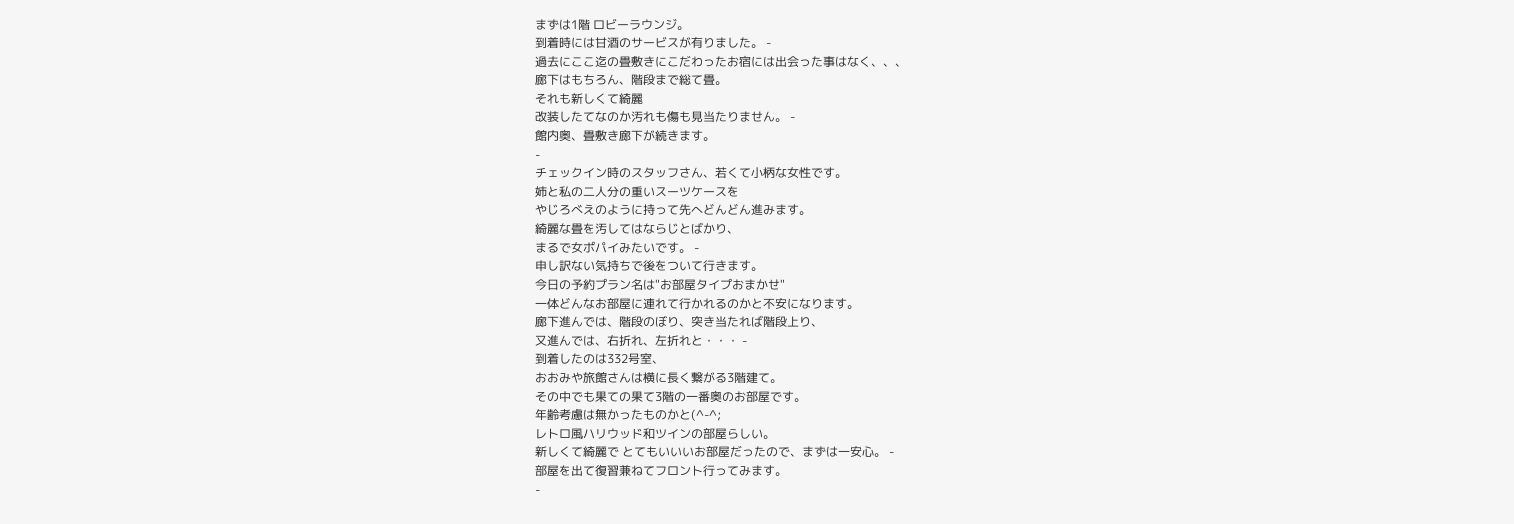まずは1階 ロビーラウンジ。
到着時には甘酒のサービスが有りました。 -
過去にここ迄の畳敷きにこだわったお宿には出会った事はなく、、、
廊下はもちろん、階段まで総て畳。
それも新しくて綺麗
改装したてなのか汚れも傷も見当たりません。 -
館内奥、畳敷き廊下が続きます。
-
チェックイン時のスタッフさん、若くて小柄な女性です。
姉と私の二人分の重いスーツケースを
やじろべえのように持って先へどんどん進みます。
綺麗な畳を汚してはならじとばかり、
まるで女ポパイみたいです。 -
申し訳ない気持ちで後をついて行きます。
今日の予約プラン名は"お部屋タイプおまかせ"
一体どんなお部屋に連れて行かれるのかと不安になります。
廊下進んでは、階段のぼり、突き当たれば階段上り、
又進んでは、右折れ、左折れと・・・ -
到着したのは332号室、
おおみや旅館さんは横に長く繋がる3階建て。
その中でも果ての果て3階の一番奥のお部屋です。
年齢考慮は無かったものかと(^-^;
レトロ風ハリウッド和ツインの部屋らしい。
新しくて綺麗で とてもいいいお部屋だったので、まずは一安心。 -
部屋を出て復習兼ねてフロント行ってみます。
-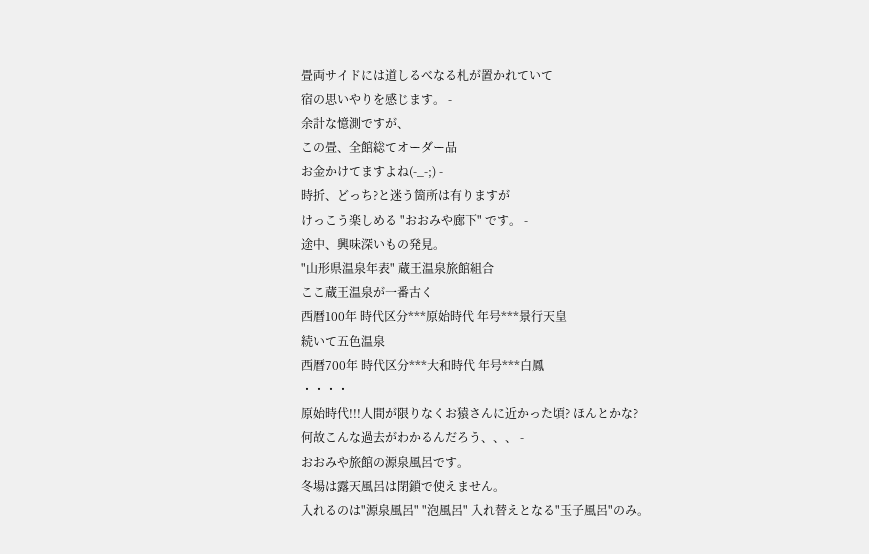畳両サイドには道しるべなる札が置かれていて
宿の思いやりを感じます。 -
余計な憶測ですが、
この畳、全館総てオーダー品
お金かけてますよね(-_-;) -
時折、どっち?と迷う箇所は有りますが
けっこう楽しめる "おおみや廊下" です。 -
途中、興味深いもの発見。
"山形県温泉年表" 蔵王温泉旅館組合
ここ蔵王温泉が一番古く
西暦100年 時代区分***原始時代 年号***景行天皇
続いて五色温泉
西暦700年 時代区分***大和時代 年号***白鳳
・・・・
原始時代!!!人間が限りなくお猿さんに近かった頃? ほんとかな?
何故こんな過去がわかるんだろう、、、 -
おおみや旅館の源泉風呂です。
冬場は露天風呂は閉鎖で使えません。
入れるのは"源泉風呂" "泡風呂" 入れ替えとなる"玉子風呂"のみ。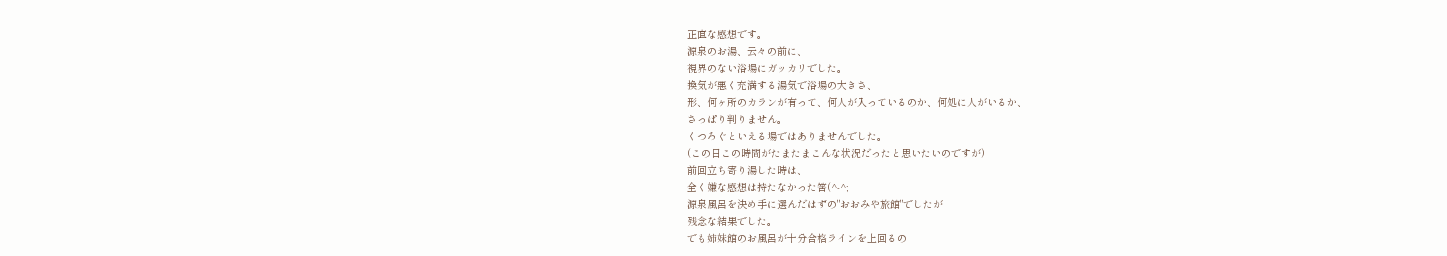正直な感想です。
源泉のお湯、云々の前に、
視界のない浴場にガッカリでした。
換気が悪く充満する湯気で浴場の大きさ、
形、何ヶ所のカランが有って、何人が入っているのか、何処に人がいるか、
さっぱり判りません。
くつろぐといえる場ではありませんでした。
(この日この時間がたまたまこんな状況だったと思いたいのですが)
前回立ち寄り湯した時は、
全く嫌な感想は持たなかった筈(^-^;
源泉風呂を決め手に選んだはずの"おおみや旅館"でしたが
残念な結果でした。
でも姉妹館のお風呂が十分合格ラインを上回るの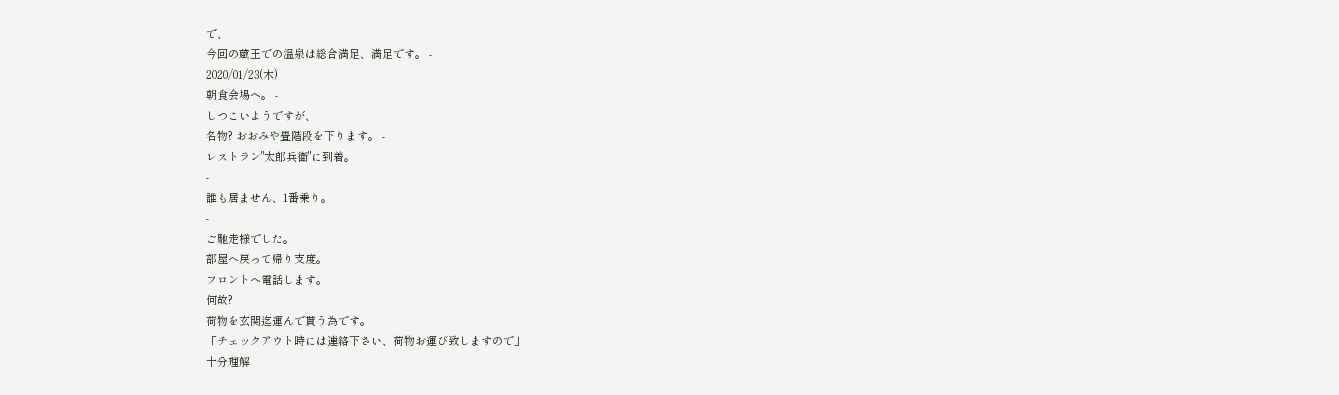で、
今回の蔵王での温泉は総合満足、満足です。 -
2020/01/23(木)
朝食会場へ。 -
しつこいようですが、
名物? おおみや畳階段を下ります。 -
レストラン"太郎兵衛"に到着。
-
誰も居ません、1番乗り。
-
ご馳走様でした。
部屋へ戻って帰り支度。
フロントへ電話します。
何故?
荷物を玄関迄運んで貰う為です。
「チェックアウト時には連絡下さい、荷物お運び致しますので」
十分理解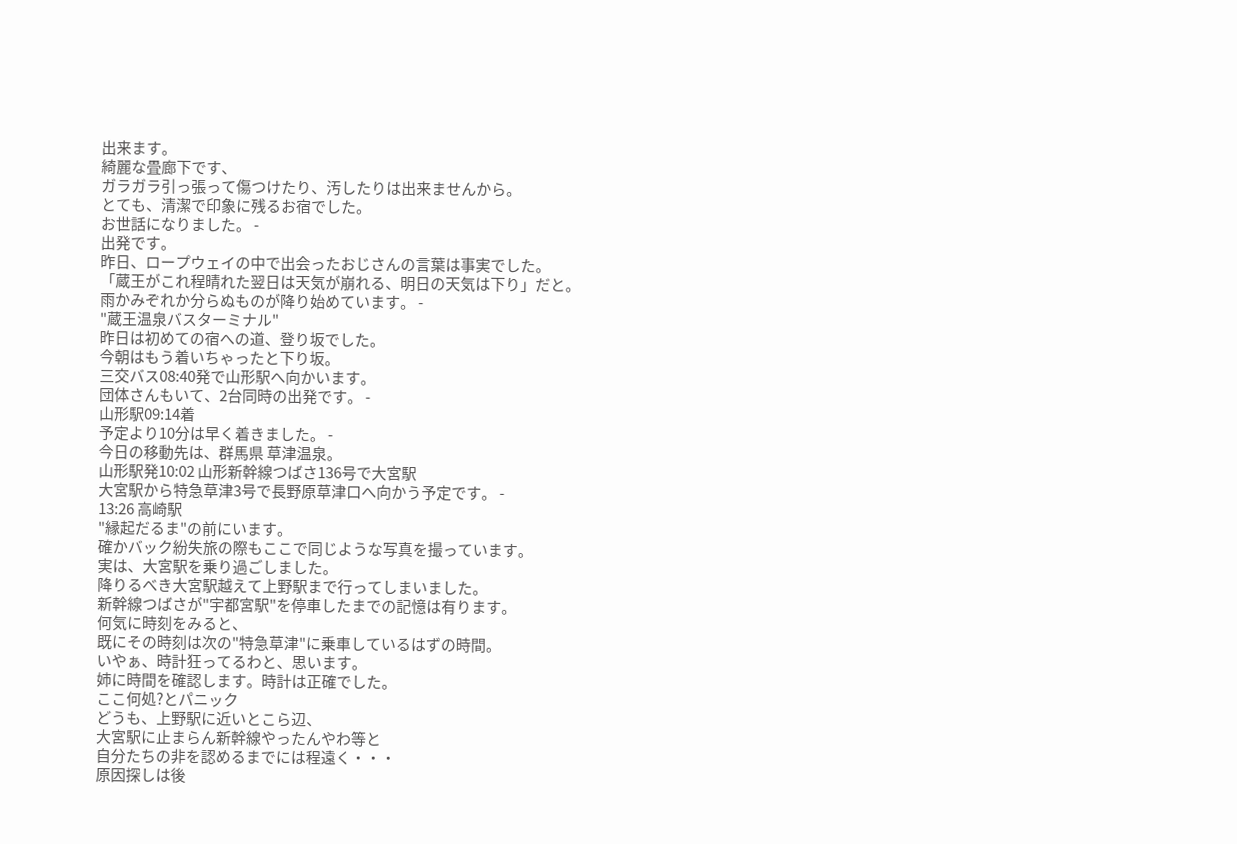出来ます。
綺麗な畳廊下です、
ガラガラ引っ張って傷つけたり、汚したりは出来ませんから。
とても、清潔で印象に残るお宿でした。
お世話になりました。 -
出発です。
昨日、ロープウェイの中で出会ったおじさんの言葉は事実でした。
「蔵王がこれ程晴れた翌日は天気が崩れる、明日の天気は下り」だと。
雨かみぞれか分らぬものが降り始めています。 -
"蔵王温泉バスターミナル"
昨日は初めての宿への道、登り坂でした。
今朝はもう着いちゃったと下り坂。
三交バス08:40発で山形駅へ向かいます。
団体さんもいて、2台同時の出発です。 -
山形駅09:14着
予定より10分は早く着きました。 -
今日の移動先は、群馬県 草津温泉。
山形駅発10:02 山形新幹線つばさ136号で大宮駅
大宮駅から特急草津3号で長野原草津口へ向かう予定です。 -
13:26 高崎駅
"縁起だるま"の前にいます。
確かバック紛失旅の際もここで同じような写真を撮っています。
実は、大宮駅を乗り過ごしました。
降りるべき大宮駅越えて上野駅まで行ってしまいました。
新幹線つばさが"宇都宮駅"を停車したまでの記憶は有ります。
何気に時刻をみると、
既にその時刻は次の"特急草津"に乗車しているはずの時間。
いやぁ、時計狂ってるわと、思います。
姉に時間を確認します。時計は正確でした。
ここ何処?とパニック
どうも、上野駅に近いとこら辺、
大宮駅に止まらん新幹線やったんやわ等と
自分たちの非を認めるまでには程遠く・・・
原因探しは後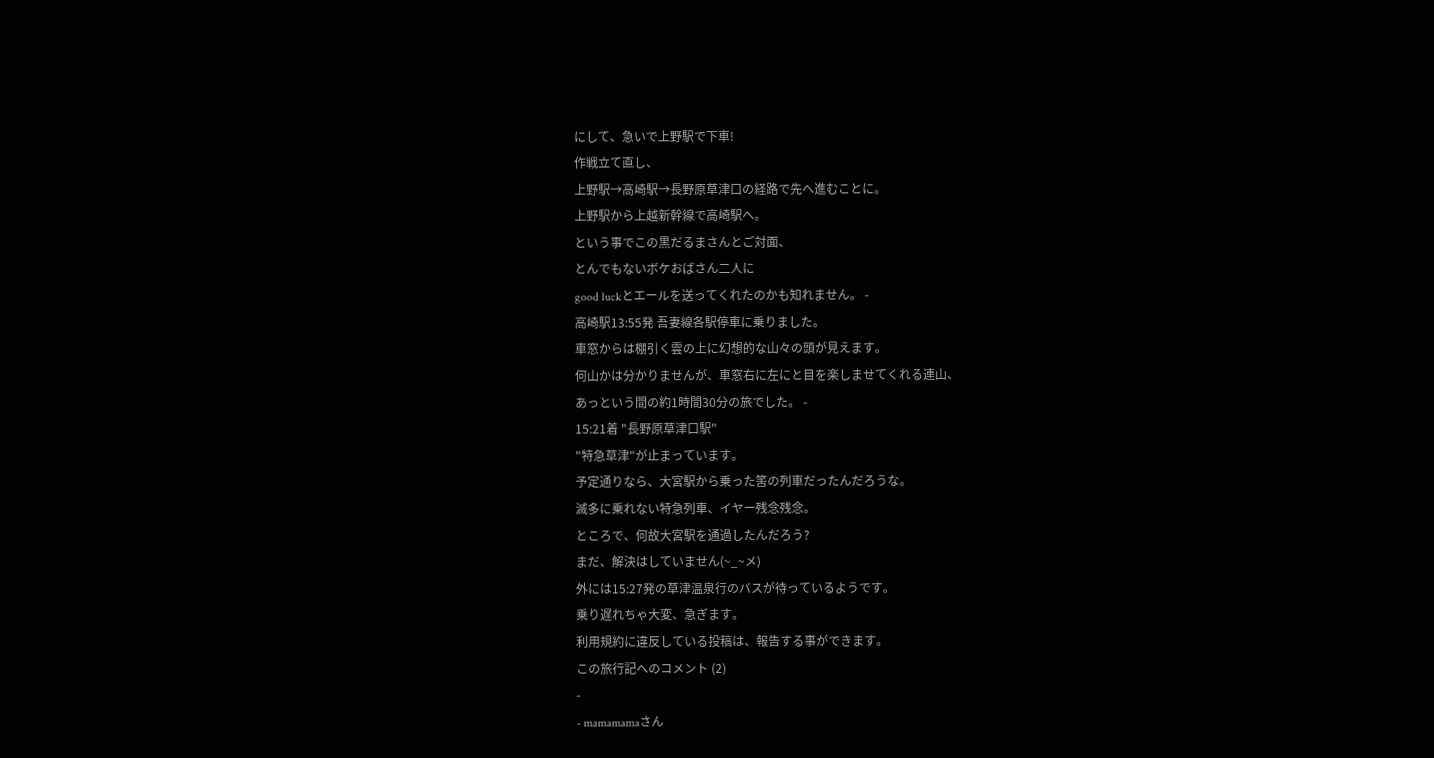にして、急いで上野駅で下車!
作戦立て直し、
上野駅→高崎駅→長野原草津口の経路で先へ進むことに。
上野駅から上越新幹線で高崎駅へ。
という事でこの黒だるまさんとご対面、
とんでもないボケおばさん二人に
good luckとエールを送ってくれたのかも知れません。 -
高崎駅13:55発 吾妻線各駅停車に乗りました。
車窓からは棚引く雲の上に幻想的な山々の頭が見えます。
何山かは分かりませんが、車窓右に左にと目を楽しませてくれる連山、
あっという間の約1時間30分の旅でした。 -
15:21着 "長野原草津口駅"
"特急草津"が止まっています。
予定通りなら、大宮駅から乗った筈の列車だったんだろうな。
滅多に乗れない特急列車、イヤー残念残念。
ところで、何故大宮駅を通過したんだろう?
まだ、解決はしていません(~_~メ)
外には15:27発の草津温泉行のバスが待っているようです。
乗り遅れちゃ大変、急ぎます。
利用規約に違反している投稿は、報告する事ができます。
この旅行記へのコメント (2)
-
- mamamamaさん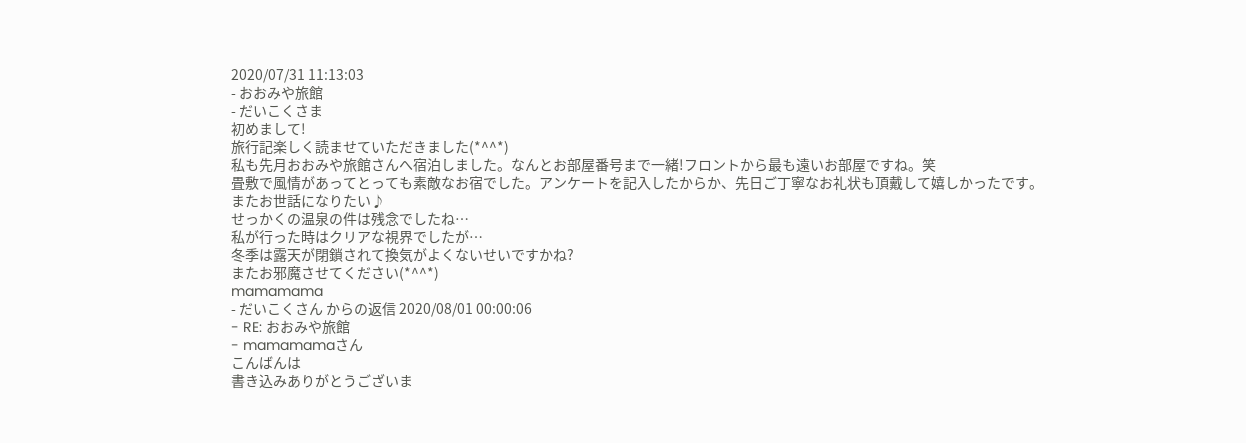2020/07/31 11:13:03
- おおみや旅館
- だいこくさま
初めまして!
旅行記楽しく読ませていただきました(*^^*)
私も先月おおみや旅館さんへ宿泊しました。なんとお部屋番号まで一緒!フロントから最も遠いお部屋ですね。笑
畳敷で風情があってとっても素敵なお宿でした。アンケートを記入したからか、先日ご丁寧なお礼状も頂戴して嬉しかったです。
またお世話になりたい♪
せっかくの温泉の件は残念でしたね…
私が行った時はクリアな視界でしたが…
冬季は露天が閉鎖されて換気がよくないせいですかね?
またお邪魔させてください(*^^*)
mamamama
- だいこくさん からの返信 2020/08/01 00:00:06
- RE: おおみや旅館
- mamamamaさん
こんばんは
書き込みありがとうございま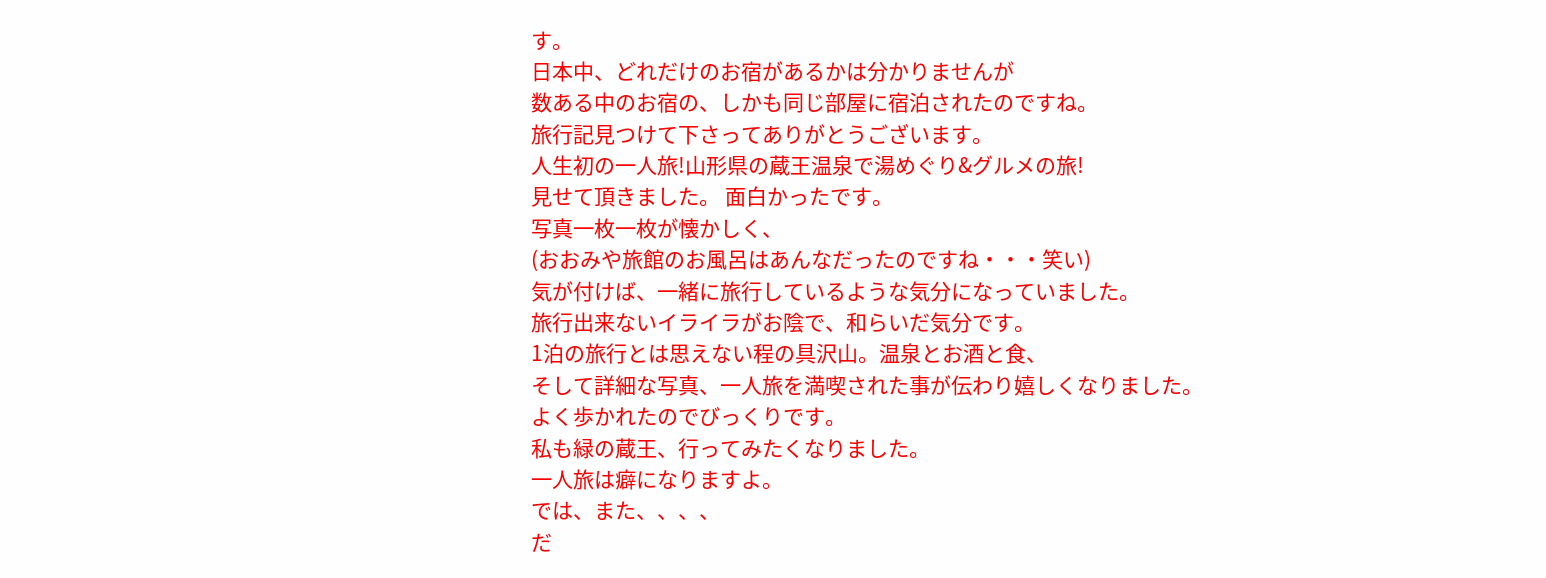す。
日本中、どれだけのお宿があるかは分かりませんが
数ある中のお宿の、しかも同じ部屋に宿泊されたのですね。
旅行記見つけて下さってありがとうございます。
人生初の一人旅!山形県の蔵王温泉で湯めぐり&グルメの旅!
見せて頂きました。 面白かったです。
写真一枚一枚が懐かしく、
(おおみや旅館のお風呂はあんなだったのですね・・・笑い)
気が付けば、一緒に旅行しているような気分になっていました。
旅行出来ないイライラがお陰で、和らいだ気分です。
1泊の旅行とは思えない程の具沢山。温泉とお酒と食、
そして詳細な写真、一人旅を満喫された事が伝わり嬉しくなりました。
よく歩かれたのでびっくりです。
私も緑の蔵王、行ってみたくなりました。
一人旅は癖になりますよ。
では、また、、、、
だ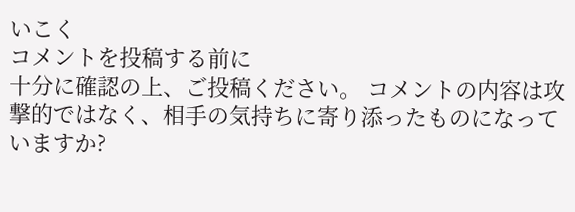いこく
コメントを投稿する前に
十分に確認の上、ご投稿ください。 コメントの内容は攻撃的ではなく、相手の気持ちに寄り添ったものになっていますか?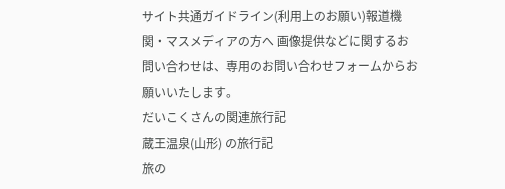サイト共通ガイドライン(利用上のお願い)報道機関・マスメディアの方へ 画像提供などに関するお問い合わせは、専用のお問い合わせフォームからお願いいたします。
だいこくさんの関連旅行記
蔵王温泉(山形) の旅行記
旅の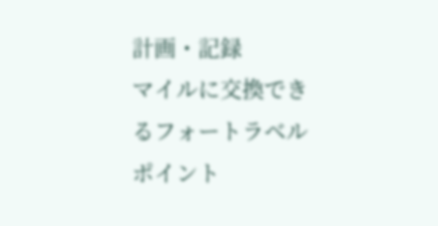計画・記録
マイルに交換できるフォートラベルポイント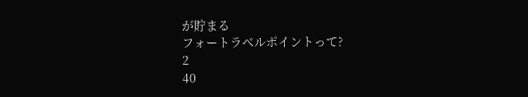が貯まる
フォートラベルポイントって?
2
40